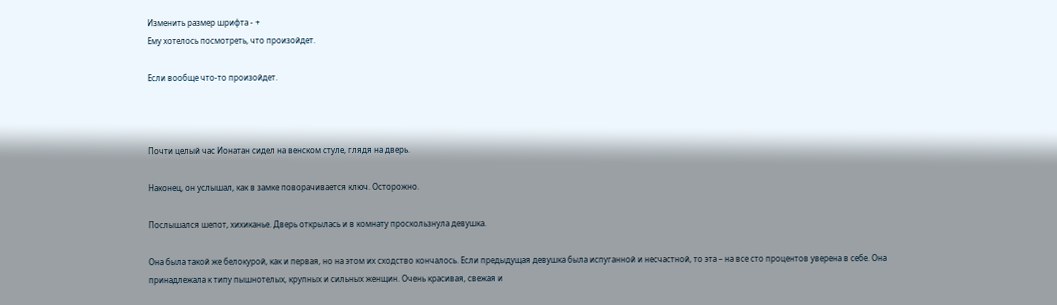Изменить размер шрифта - +
Ему хотелось посмотреть, что произойдет.

Если вообще что-то произойдет.



Почти целый час Ионатан сидел на венском стуле, глядя на дверь.

Наконец, он услышал, как в замке поворачивается ключ. Осторожно.

Послышался шепот, хихиканье. Дверь открылась и в комнату проскользнула девушка.

Она была такой же белокурой, как и первая, но на этом их сходство кончалось. Если предыдущая девушка была испуганной и несчастной, то эта – на все сто процентов уверена в себе. Она принадлежала к типу пышнотелых, крупных и сильных женщин. Очень красивая, свежая и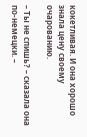кокетливая. И она хорошо знала цену своему очарованию.

– Ты не спишь? – сказала она по-немецки. –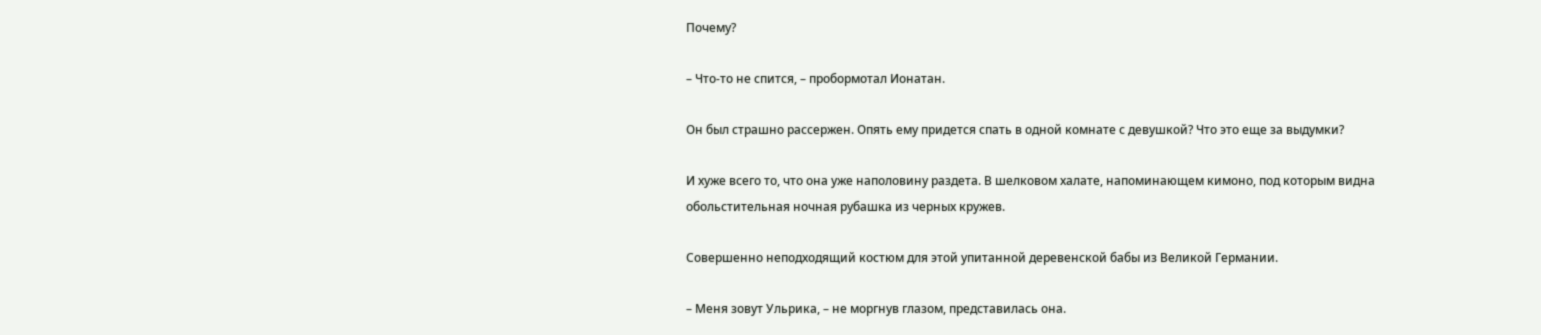Почему?

– Что-то не спится, – пробормотал Ионатан.

Он был страшно рассержен. Опять ему придется спать в одной комнате с девушкой? Что это еще за выдумки?

И хуже всего то, что она уже наполовину раздета. В шелковом халате, напоминающем кимоно, под которым видна обольстительная ночная рубашка из черных кружев.

Совершенно неподходящий костюм для этой упитанной деревенской бабы из Великой Германии.

– Меня зовут Ульрика, – не моргнув глазом, представилась она.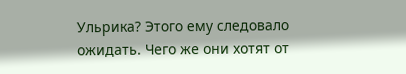Ульрика? Этого ему следовало ожидать. Чего же они хотят от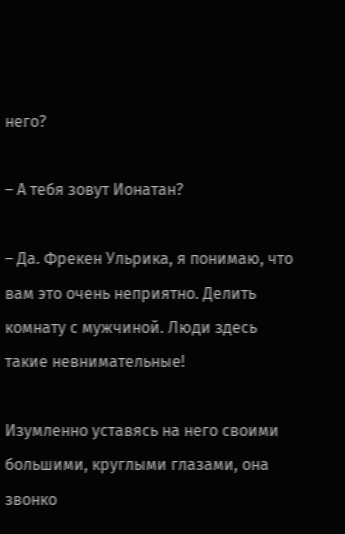него?

– А тебя зовут Ионатан?

– Да. Фрекен Ульрика, я понимаю, что вам это очень неприятно. Делить комнату с мужчиной. Люди здесь такие невнимательные!

Изумленно уставясь на него своими большими, круглыми глазами, она звонко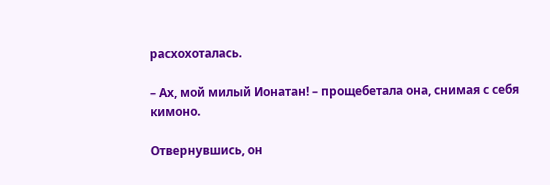расхохоталась.

– Ах, мой милый Ионатан! – прощебетала она, снимая с себя кимоно.

Отвернувшись, он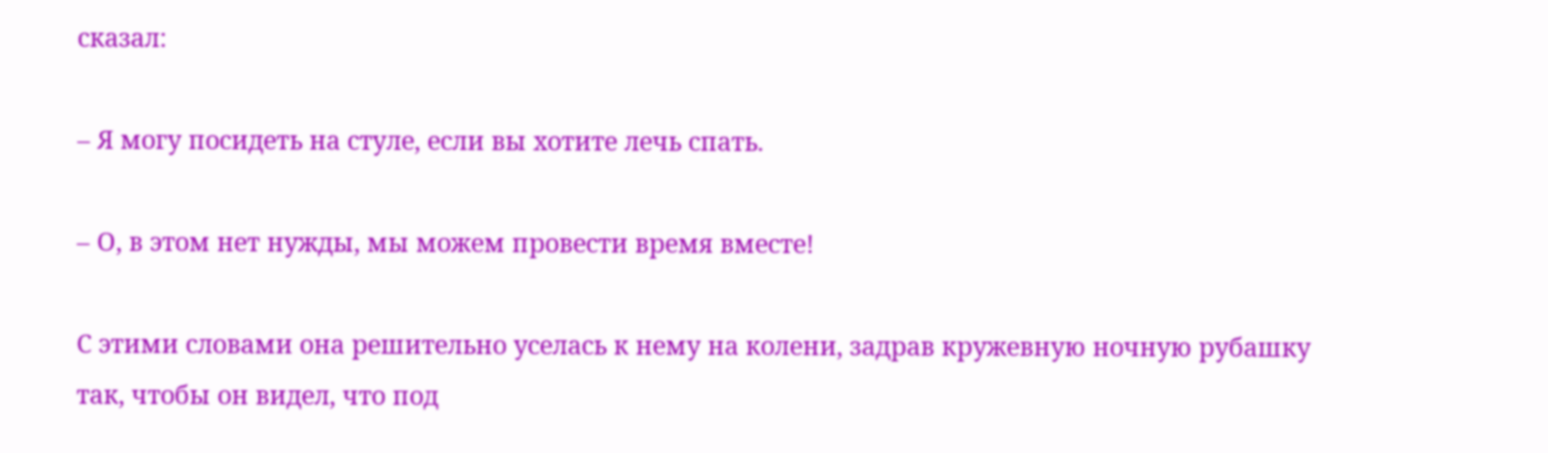сказал:

– Я могу посидеть на стуле, если вы хотите лечь спать.

– О, в этом нет нужды, мы можем провести время вместе!

С этими словами она решительно уселась к нему на колени, задрав кружевную ночную рубашку так, чтобы он видел, что под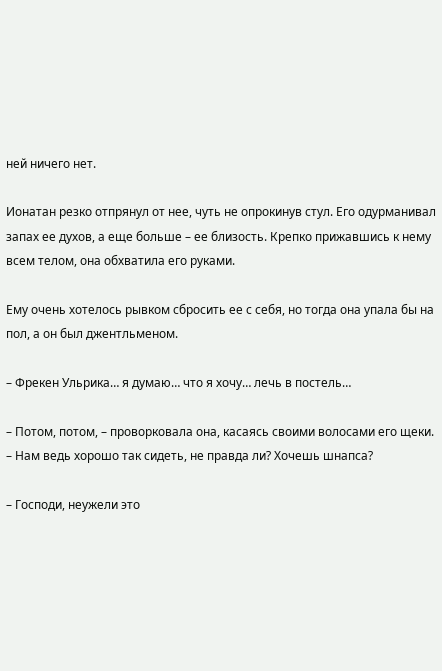ней ничего нет.

Ионатан резко отпрянул от нее, чуть не опрокинув стул. Его одурманивал запах ее духов, а еще больше – ее близость. Крепко прижавшись к нему всем телом, она обхватила его руками.

Ему очень хотелось рывком сбросить ее с себя, но тогда она упала бы на пол, а он был джентльменом.

– Фрекен Ульрика… я думаю… что я хочу… лечь в постель…

– Потом, потом, – проворковала она, касаясь своими волосами его щеки. – Нам ведь хорошо так сидеть, не правда ли? Хочешь шнапса?

– Господи, неужели это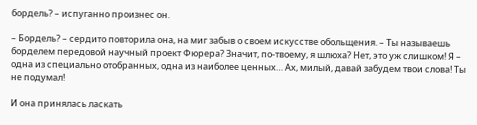бордель? – испуганно произнес он.

– Бордель? – сердито повторила она, на миг забыв о своем искусстве обольщения. – Ты называешь борделем передовой научный проект Фюрера? Значит, по-твоему, я шлюха? Нет, это уж слишком! Я – одна из специально отобранных, одна из наиболее ценных… Ах, милый, давай забудем твои слова! Ты не подумал!

И она принялась ласкать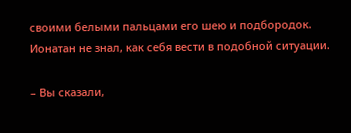своими белыми пальцами его шею и подбородок. Ионатан не знал, как себя вести в подобной ситуации.

– Вы сказали,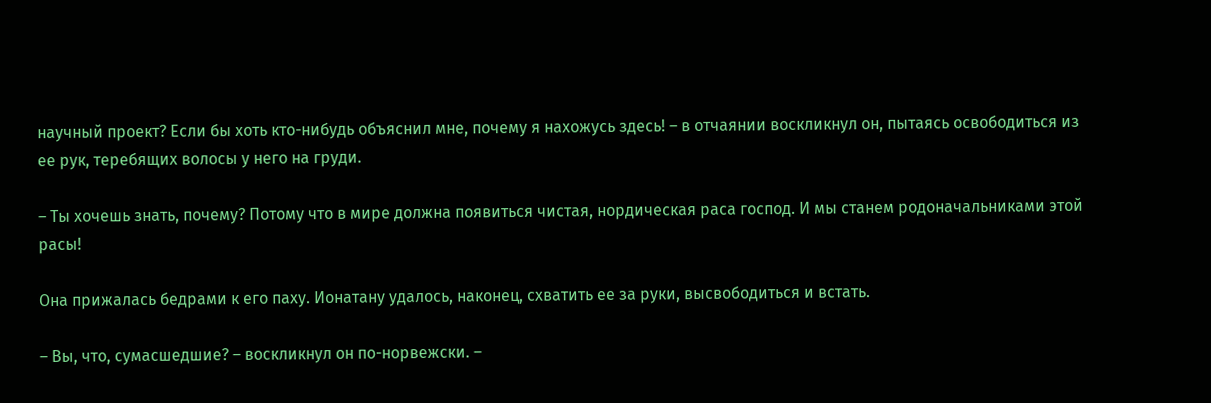научный проект? Если бы хоть кто-нибудь объяснил мне, почему я нахожусь здесь! – в отчаянии воскликнул он, пытаясь освободиться из ее рук, теребящих волосы у него на груди.

– Ты хочешь знать, почему? Потому что в мире должна появиться чистая, нордическая раса господ. И мы станем родоначальниками этой расы!

Она прижалась бедрами к его паху. Ионатану удалось, наконец, схватить ее за руки, высвободиться и встать.

– Вы, что, сумасшедшие? – воскликнул он по-норвежски. –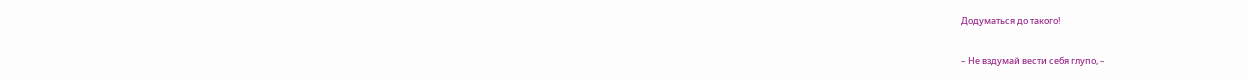Додуматься до такого!

– Не вздумай вести себя глупо, –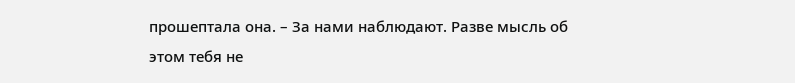прошептала она. – За нами наблюдают. Разве мысль об этом тебя не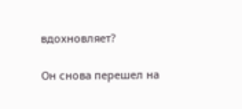вдохновляет?

Он снова перешел на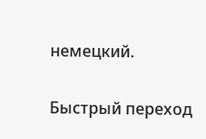немецкий.

Быстрый переход